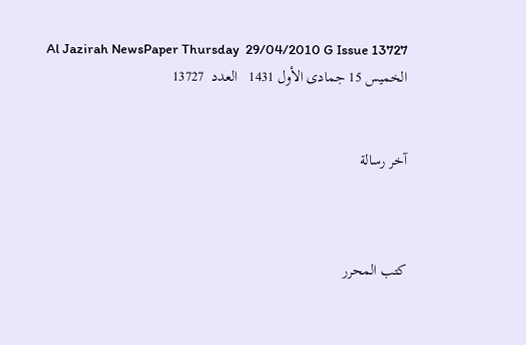Al Jazirah NewsPaper Thursday  29/04/2010 G Issue 13727
الخميس 15 جمادى الأول 1431   العدد  13727


آخر رسالة



كتب المحرر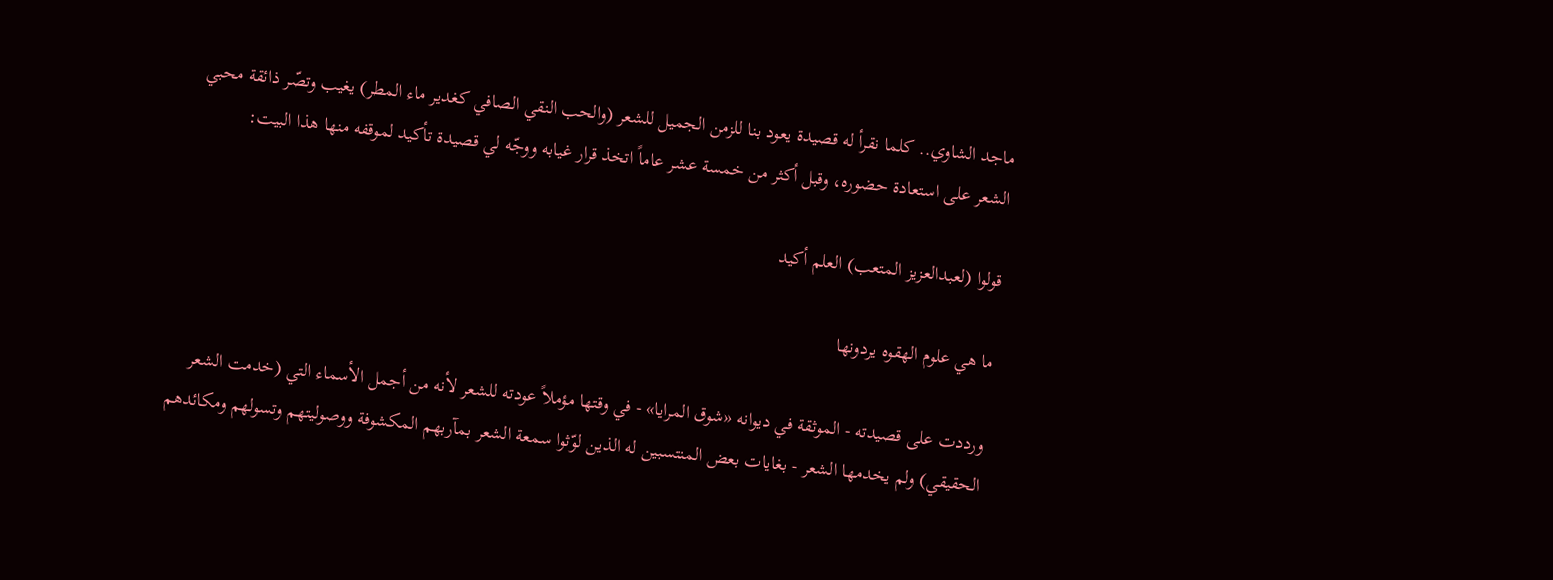ماجد الشاوي.. كلما نقرأ له قصيدة يعود بنا للزمن الجميل للشعر (والحب النقي الصافي كغدير ماء المطر) يغيب وتصّر ذائقة محبي الشعر على استعادة حضوره، وقبل أكثر من خمسة عشر عاماً اتخذ قرار غيابه ووجّه لي قصيدة تأكيد لموقفه منها هذا البيت:

قولوا (لعبدالعزيز المتعب) العلم أكيد

ما هي علوم الهقوه يردونها

ورددت على قصيدته - الموثقة في ديوانه «شوق المرايا» - في وقتها مؤملاً عودته للشعر لأنه من أجمل الأسماء التي (خدمت الشعر الحقيقي) ولم يخدمها الشعر - بغايات بعض المنتسبين له الذين لوّثوا سمعة الشعر بمآربهم المكشوفة ووصوليتهم وتسولهم ومكائدهم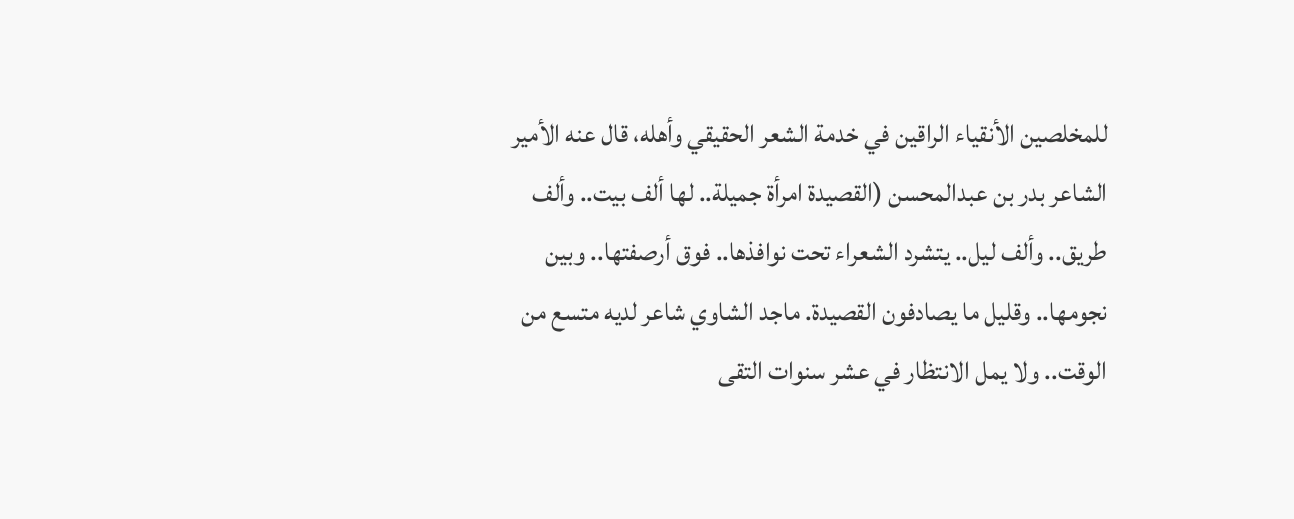للمخلصين الأنقياء الراقين في خدمة الشعر الحقيقي وأهله، قال عنه الأمير الشاعر بدر بن عبدالمحسن (القصيدة امرأة جميلة.. لها ألف بيت.. وألف طريق.. وألف ليل.. يتشرد الشعراء تحت نوافذها.. فوق أرصفتها.. وبين نجومها.. وقليل ما يصادفون القصيدة. ماجد الشاوي شاعر لديه متسع من الوقت.. ولا يمل الانتظار في عشر سنوات التقى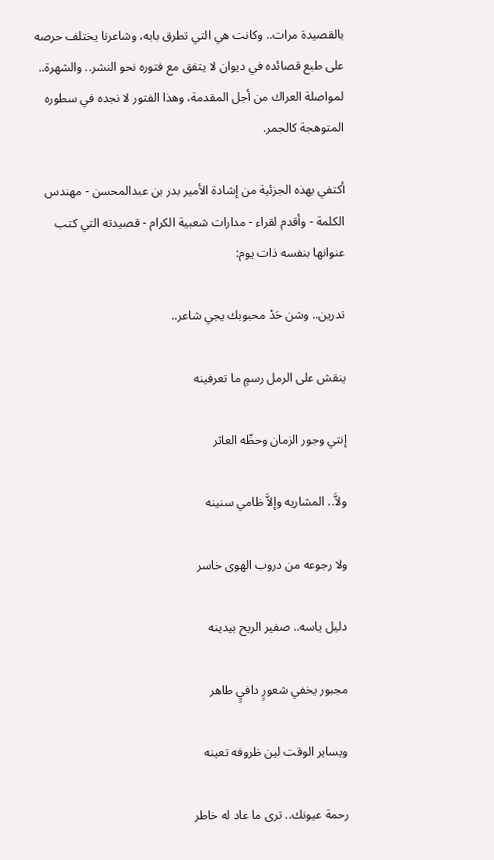بالقصيدة مرات.. وكانت هي التي تطرق بابه، وشاعرنا يختلف حرصه على طبع قصائده في ديوان لا يتفق مع فتوره نحو النشر.. والشهرة.. لمواصلة العراك من أجل المقدمة، وهذا الفتور لا نجده في سطوره المتوهجة كالجمر.

أكتفي بهذه الجزئية من إشادة الأمير بدر بن عبدالمحسن - مهندس الكلمة - وأقدم لقراء - مدارات شعبية الكرام - قصيدته التي كتب عنوانها بنفسه ذات يوم:

تدرين.. وشن حَدْ محبوبك يجي شاعر..

ينقش على الرمل رسمٍ ما تعرفينه

إنتي وجور الزمان وحظّه العاثر

ولاَّ.. المشاريه وإلاَّ ظامي سنينه

ولا رجوعه من دروب الهوى خاسر

دليل ياسه.. صفير الريح بيدينه

مجبور يخفي شعورٍ دافيٍ طاهر

ويساير الوقت لين ظروفه تعينه

رحمة عيونك.. ترى ما عاد له خاطر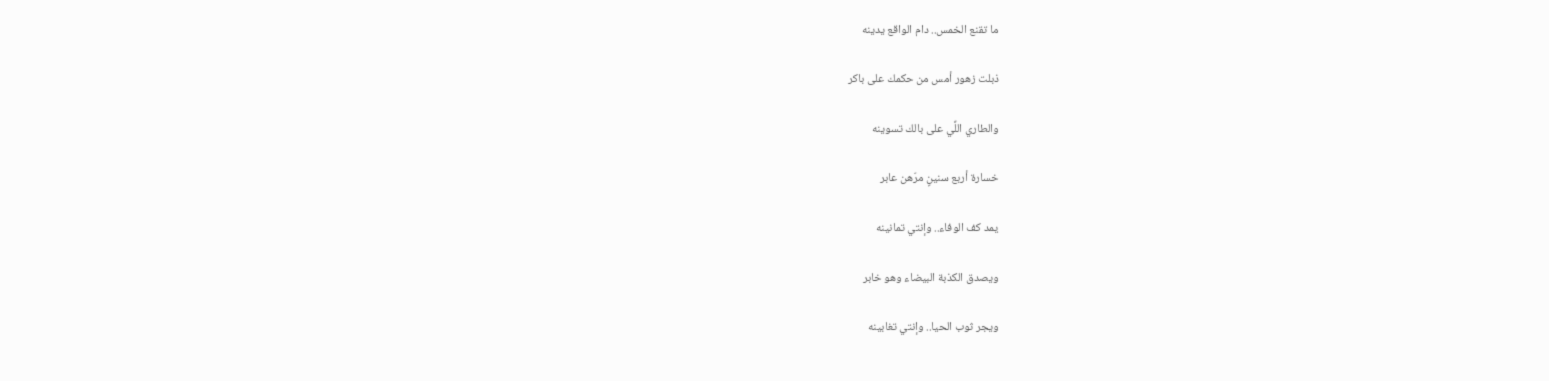ما تقنع الخمس.. دام الواقع يدينه

ذبلت زهور أمس من حكمك على باكر

والطاري اللِّي على بالك تسوينه

خسارة أربع سنينٍ مرّهن عابر

يمد كف الوفاء.. وإنتي تمانينه

ويصدق الكذبة البيضاء وهو خابر

ويجر ثوب الحيا.. وإنتي تغابينه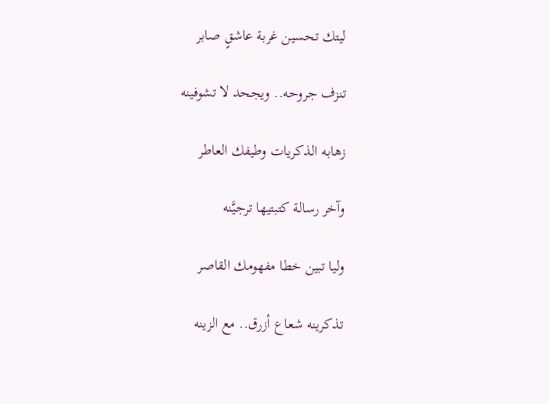ليتك تحسين غربة عاشقٍ صابر

تنزف جروحه.. ويجحد لا تشوفينه

زهابه الذكريات وطيفك العاطر

وآخر رسالة كتبتيها ترجيَّنه

وليا تبين خطا مفهومك القاصر

تذكرينه شعاع أزرق.. مع الزينه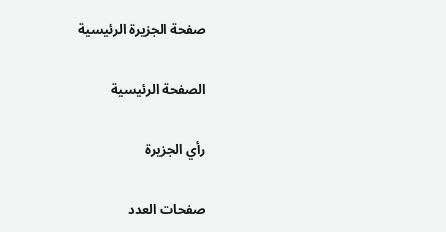صفحة الجزيرة الرئيسية

الصفحة الرئيسية

رأي الجزيرة

صفحات العدد